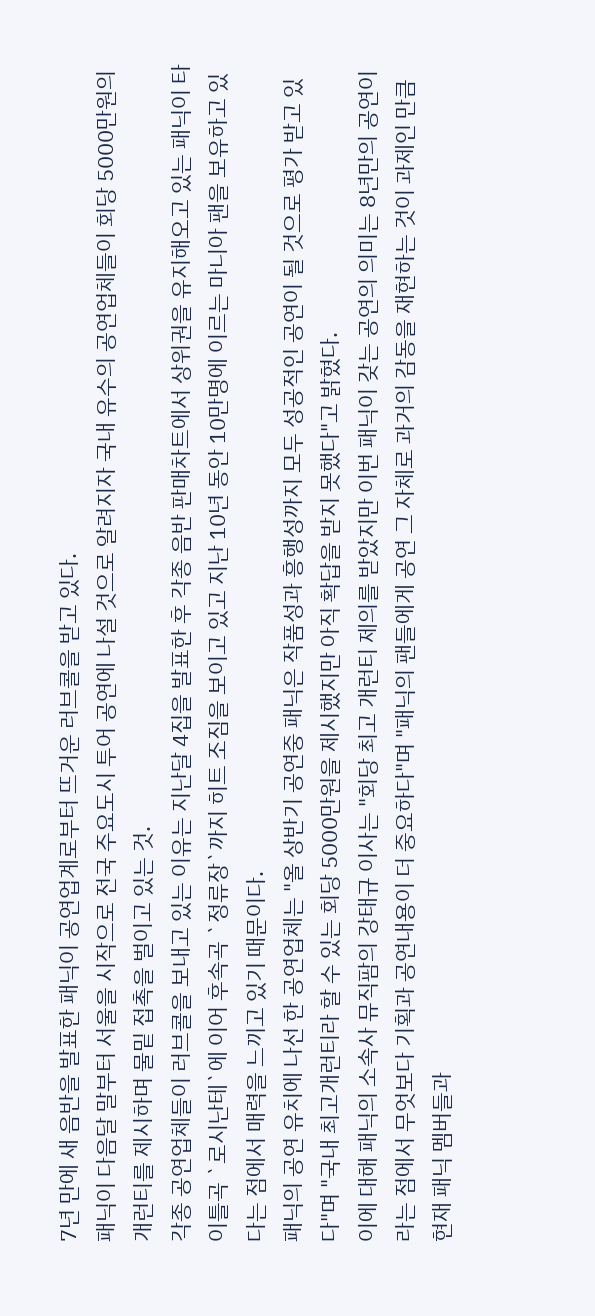7년 만에 새 음반을 발표한 패닉이 공연업계로부터 뜨거운 러브콜을 받고 있다.
패닉이 다음달 말부터 서울을 시작으로 전국 주요도시 투어 공연에 나설 것으로 알려지자 국내 유수의 공연업체들이 회당 5000만원의 개런티를 제시하며 물밑 접촉을 벌이고 있는 것.
각종 공연업체들이 러브콜을 보내고 있는 이유는 지난달 4집을 발표한 후 각종 음반 판매차트에서 상위권을 유지해오고 있는 패닉이 타이틀곡 `로시난테`에 이어 후속곡 `정류장`까지 히트 조짐을 보이고 있고 지난 10년 동안 10만명에 이르는 마니아 팬을 보유하고 있다는 점에서 매력을 느끼고 있기 때문이다.
패닉의 공연 유치에 나선 한 공연업체는 "올 상반기 공연중 패닉은 작품성과 흥행성까지 모두 성공적인 공연이 될 것으로 평가 받고 있다"며 "국내 최고개런티라 할 수 있는 회당 5000만원을 제시했지만 아직 확답을 받지 못했다"고 밝혔다.
이에 대해 패닉의 소속사 뮤직팜의 강태규 이사는 "회당 최고 개런티 제의를 받았지만 이번 패닉이 갖는 공연의 의미는 8년만의 공연이라는 점에서 무엇보다 기획과 공연내용이 더 중요하다"며 "패닉의 팬들에게 공연 그 자체로 과거의 감동을 재현하는 것이 과제인 만큼 현재 패닉 멤버들과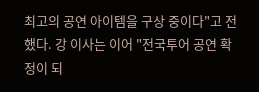최고의 공연 아이템을 구상 중이다"고 전했다. 강 이사는 이어 "전국투어 공연 확정이 되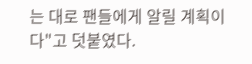는 대로 팬들에게 알릴 계획이다"고 덧붙였다.